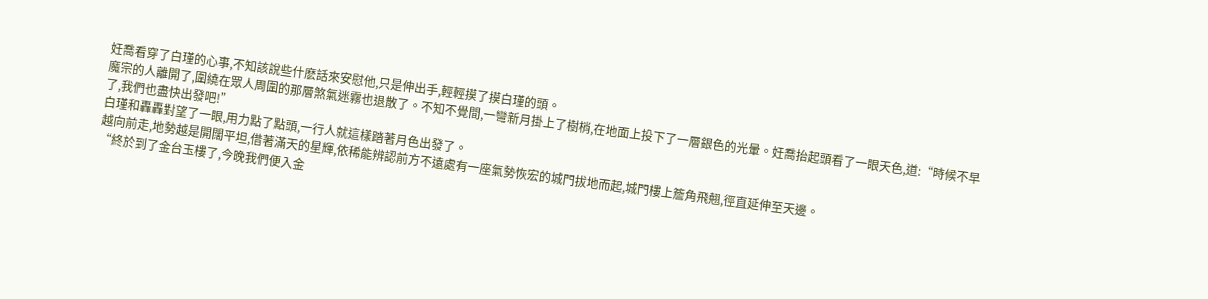妊喬看穿了白瑾的心事,不知該說些什麽話來安慰他,只是伸出手,輕輕摸了摸白瑾的頭。
魔宗的人離開了,圍繞在眾人周圍的那層煞氣迷霧也退散了。不知不覺間,一彎新月掛上了樹梢,在地面上投下了一層銀色的光暈。妊喬抬起頭看了一眼天色,道:“時候不早了,我們也盡快出發吧!”
白瑾和轟轟對望了一眼,用力點了點頭,一行人就這樣踏著月色出發了。
越向前走,地勢越是開闊平坦,借著滿天的星輝,依稀能辨認前方不遠處有一座氣勢恢宏的城門拔地而起,城門樓上簷角飛翹,徑直延伸至天邊。
“終於到了金台玉樓了,今晚我們便入金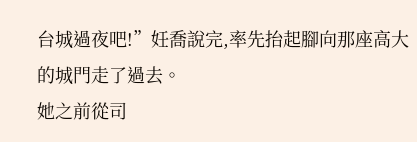台城過夜吧!”妊喬說完,率先抬起腳向那座高大的城門走了過去。
她之前從司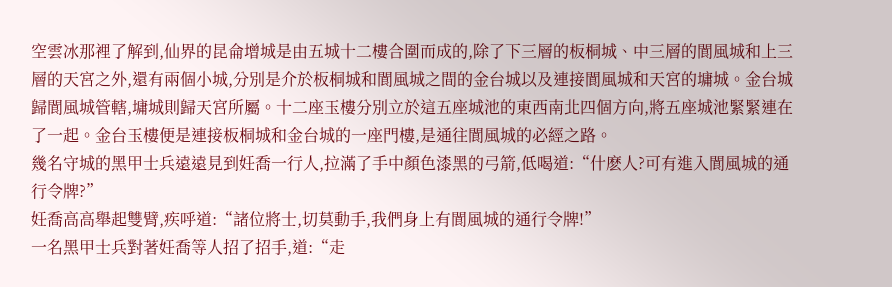空雲冰那裡了解到,仙界的昆侖增城是由五城十二樓合圍而成的,除了下三層的板桐城、中三層的閬風城和上三層的天宮之外,還有兩個小城,分別是介於板桐城和閬風城之間的金台城以及連接閬風城和天宮的墉城。金台城歸閬風城管轄,墉城則歸天宮所屬。十二座玉樓分別立於這五座城池的東西南北四個方向,將五座城池緊緊連在了一起。金台玉樓便是連接板桐城和金台城的一座門樓,是通往閬風城的必經之路。
幾名守城的黑甲士兵遠遠見到妊喬一行人,拉滿了手中顏色漆黑的弓箭,低喝道:“什麽人?可有進入閬風城的通行令牌?”
妊喬高高舉起雙臂,疾呼道:“諸位將士,切莫動手,我們身上有閬風城的通行令牌!”
一名黑甲士兵對著妊喬等人招了招手,道:“走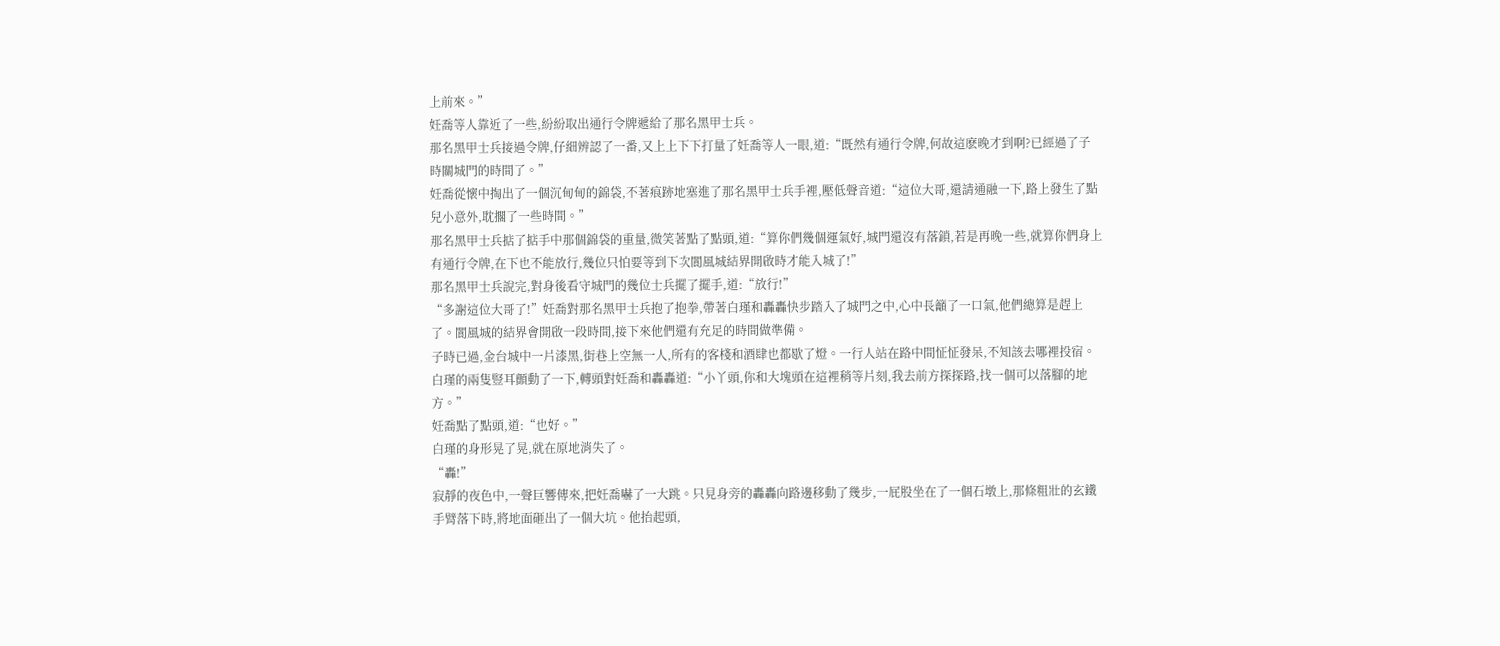上前來。”
妊喬等人靠近了一些,紛紛取出通行令牌遞給了那名黑甲士兵。
那名黑甲士兵接過令牌,仔細辨認了一番,又上上下下打量了妊喬等人一眼,道:“既然有通行令牌,何故這麽晚才到啊?已經過了子時關城門的時間了。”
妊喬從懷中掏出了一個沉甸甸的錦袋,不著痕跡地塞進了那名黑甲士兵手裡,壓低聲音道:“這位大哥,還請通融一下,路上發生了點兒小意外,耽擱了一些時間。”
那名黑甲士兵掂了掂手中那個錦袋的重量,微笑著點了點頭,道:“算你們幾個運氣好,城門還沒有落鎖,若是再晚一些,就算你們身上有通行令牌,在下也不能放行,幾位只怕要等到下次閬風城結界開啟時才能入城了!”
那名黑甲士兵說完,對身後看守城門的幾位士兵擺了擺手,道:“放行!”
“多謝這位大哥了!”妊喬對那名黑甲士兵抱了抱拳,帶著白瑾和轟轟快步踏入了城門之中,心中長籲了一口氣,他們總算是趕上了。閬風城的結界會開啟一段時間,接下來他們還有充足的時間做準備。
子時已過,金台城中一片漆黑,街巷上空無一人,所有的客棧和酒肆也都歇了燈。一行人站在路中間怔怔發呆,不知該去哪裡投宿。
白瑾的兩隻豎耳顫動了一下,轉頭對妊喬和轟轟道:“小丫頭,你和大塊頭在這裡稍等片刻,我去前方探探路,找一個可以落腳的地方。”
妊喬點了點頭,道:“也好。”
白瑾的身形晃了晃,就在原地消失了。
“轟!”
寂靜的夜色中,一聲巨響傳來,把妊喬嚇了一大跳。只見身旁的轟轟向路邊移動了幾步,一屁股坐在了一個石墩上,那條粗壯的玄鐵手臂落下時,將地面砸出了一個大坑。他抬起頭,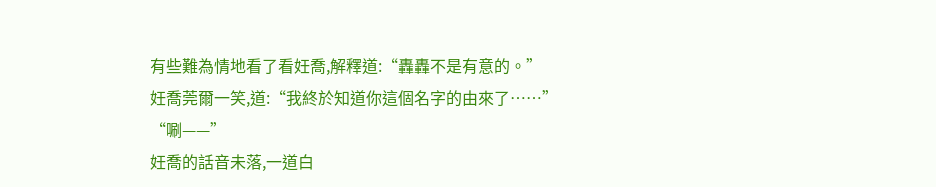有些難為情地看了看妊喬,解釋道:“轟轟不是有意的。”
妊喬莞爾一笑,道:“我終於知道你這個名字的由來了……”
“唰——”
妊喬的話音未落,一道白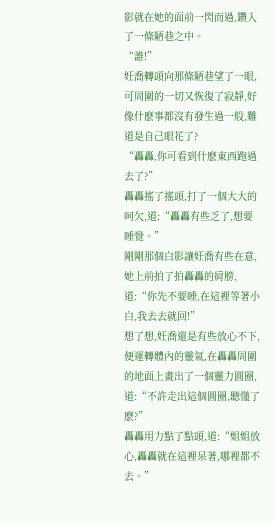影就在她的面前一閃而過,鑽入了一條陋巷之中。
“誰!”
妊喬轉頭向那條陋巷望了一眼,可周圍的一切又恢復了寂靜,好像什麽事都沒有發生過一般,難道是自己眼花了?
“轟轟,你可看到什麽東西跑過去了?”
轟轟搖了搖頭,打了一個大大的呵欠,道:“轟轟有些乏了,想要睡覺。”
剛剛那個白影讓妊喬有些在意,她上前拍了拍轟轟的肩膀,道:“你先不要睡,在這裡等著小白,我去去就回!”
想了想,妊喬還是有些放心不下,便運轉體內的靈氣,在轟轟周圍的地面上畫出了一個靈力圓圈,道:“不許走出這個圓圈,聽懂了麽?”
轟轟用力點了點頭,道:“姐姐放心,轟轟就在這裡呆著,哪裡都不去。”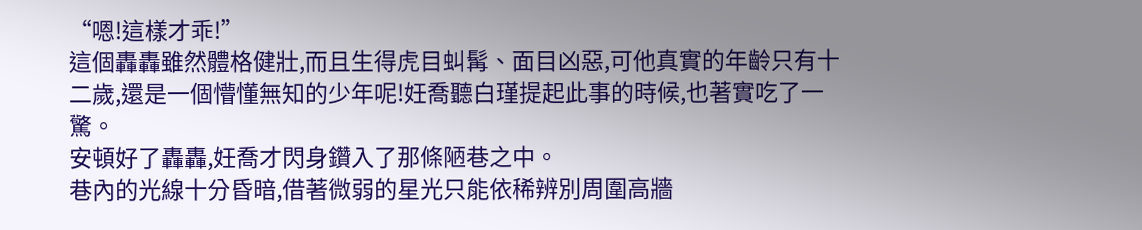“嗯!這樣才乖!”
這個轟轟雖然體格健壯,而且生得虎目虯髯、面目凶惡,可他真實的年齡只有十二歲,還是一個懵懂無知的少年呢!妊喬聽白瑾提起此事的時候,也著實吃了一驚。
安頓好了轟轟,妊喬才閃身鑽入了那條陋巷之中。
巷內的光線十分昏暗,借著微弱的星光只能依稀辨別周圍高牆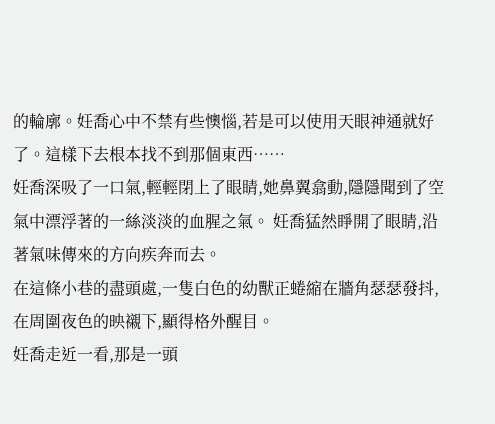的輪廓。妊喬心中不禁有些懊惱,若是可以使用天眼神通就好了。這樣下去根本找不到那個東西……
妊喬深吸了一口氣,輕輕閉上了眼睛,她鼻翼翕動,隱隱聞到了空氣中漂浮著的一絲淡淡的血腥之氣。 妊喬猛然睜開了眼睛,沿著氣味傳來的方向疾奔而去。
在這條小巷的盡頭處,一隻白色的幼獸正蜷縮在牆角瑟瑟發抖,在周圍夜色的映襯下,顯得格外醒目。
妊喬走近一看,那是一頭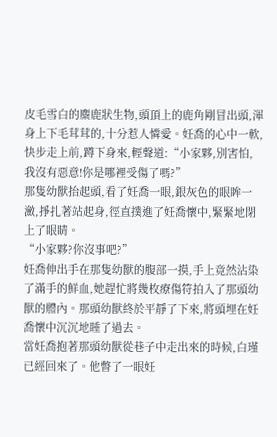皮毛雪白的麋鹿狀生物,頭頂上的鹿角剛冒出頭,渾身上下毛茸茸的,十分惹人憐愛。妊喬的心中一軟,快步走上前,蹲下身來,輕聲道:“小家夥,別害怕,我沒有惡意!你是哪裡受傷了嗎?”
那隻幼獸抬起頭,看了妊喬一眼,銀灰色的眼眸一瀲,掙扎著站起身,徑直撲進了妊喬懷中,緊緊地閉上了眼睛。
“小家夥?你沒事吧?”
妊喬伸出手在那隻幼獸的腹部一摸,手上竟然沾染了滿手的鮮血,她趕忙將幾枚療傷符拍入了那頭幼獸的體內。那頭幼獸終於平靜了下來,將頭埋在妊喬懷中沉沉地睡了過去。
當妊喬抱著那頭幼獸從巷子中走出來的時候,白瑾已經回來了。他瞥了一眼妊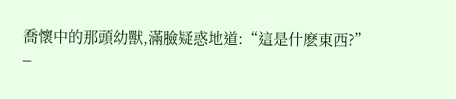喬懷中的那頭幼獸,滿臉疑惑地道:“這是什麽東西?”
_